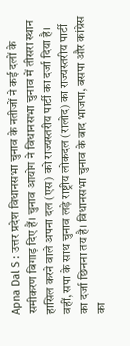Apna Dal S : उत्तर प्रदेश विधानसभा चुनाव के नतीजों ने कई दलों के समीकरण बिगाड़ दिए हैं। चुनाव आयोग ने विधानसभा चुनाव में तीसरा स्थान हासिल करने वाले अपना दल (एस) को राज्यस्तरीय पार्टी का दर्जा दिया है। वहीं, सपा के साथ चुनाव लड़े राष्ट्रीय लोकदल (रालोद) का राज्यस्तरीय पार्टी का दर्जा छिनना तय है। विधानसभा चुनाव के बाद भाजपा, बसपा और कांग्रेस का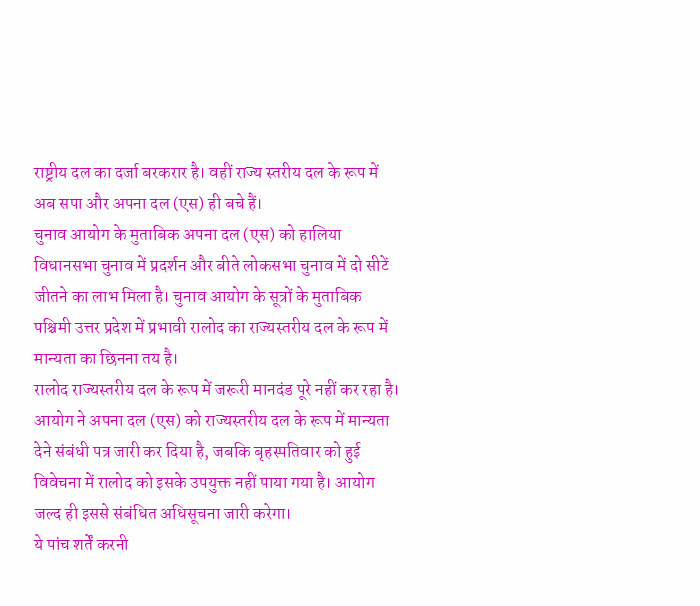राष्ट्रीय दल का दर्जा बरकरार है। वहीं राज्य स्तरीय दल के रूप में अब सपा और अपना दल (एस) ही बचे हैं।
चुनाव आयोग के मुताबिक अपना दल (एस) को हालिया विधानसभा चुनाव में प्रदर्शन और बीते लोकसभा चुनाव में दो सीटें जीतने का लाभ मिला है। चुनाव आयोग के सूत्रों के मुताबिक पश्चिमी उत्तर प्रदेश में प्रभावी रालोद का राज्यस्तरीय दल के रूप में मान्यता का छिनना तय है।
रालोद राज्यस्तरीय दल के रूप में जरूरी मानदंड पूरे नहीं कर रहा है। आयोग ने अपना दल (एस) को राज्यस्तरीय दल के रूप में मान्यता देने संबंधी पत्र जारी कर दिया है, जबकि बृहस्पतिवार को हुई विवेचना में रालोद को इसके उपयुक्त नहीं पाया गया है। आयोग जल्द ही इससे संबंधित अधिसूचना जारी करेगा।
ये पांच शर्तें करनी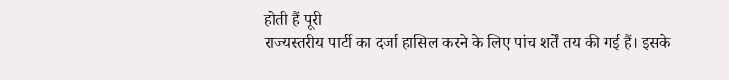होती हैं पूरी
राज्यस्तरीय पार्टी का दर्जा हासिल करने के लिए पांच शर्तें तय की गई हैं। इसके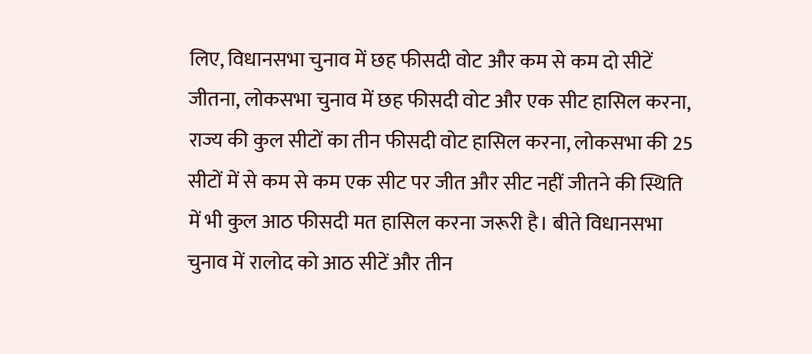लिए, विधानसभा चुनाव में छह फीसदी वोट और कम से कम दो सीटें जीतना, लोकसभा चुनाव में छह फीसदी वोट और एक सीट हासिल करना, राज्य की कुल सीटों का तीन फीसदी वोट हासिल करना, लोकसभा की 25 सीटों में से कम से कम एक सीट पर जीत और सीट नहीं जीतने की स्थिति में भी कुल आठ फीसदी मत हासिल करना जरूरी है। बीते विधानसभा चुनाव में रालोद को आठ सीटें और तीन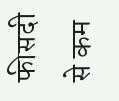फीसदी से कम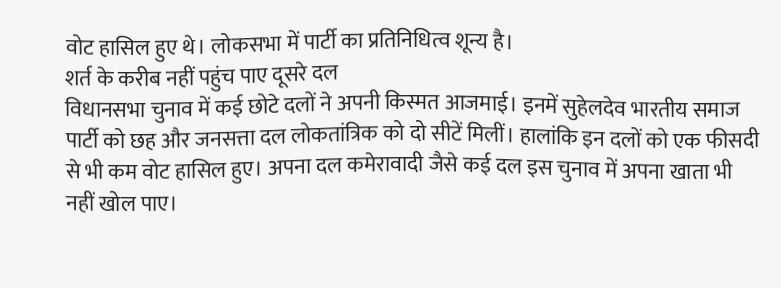वोट हासिल हुए थे। लोकसभा में पार्टी का प्रतिनिधित्व शून्य है।
शर्त के करीब नहीं पहुंच पाए दूसरे दल
विधानसभा चुनाव में कई छोटे दलों ने अपनी किस्मत आजमाई। इनमें सुहेलदेव भारतीय समाज पार्टी को छह और जनसत्ता दल लोकतांत्रिक को दो सीटें मिलीं। हालांकि इन दलों को एक फीसदी से भी कम वोट हासिल हुए। अपना दल कमेरावादी जैसे कई दल इस चुनाव में अपना खाता भी नहीं खोल पाए।